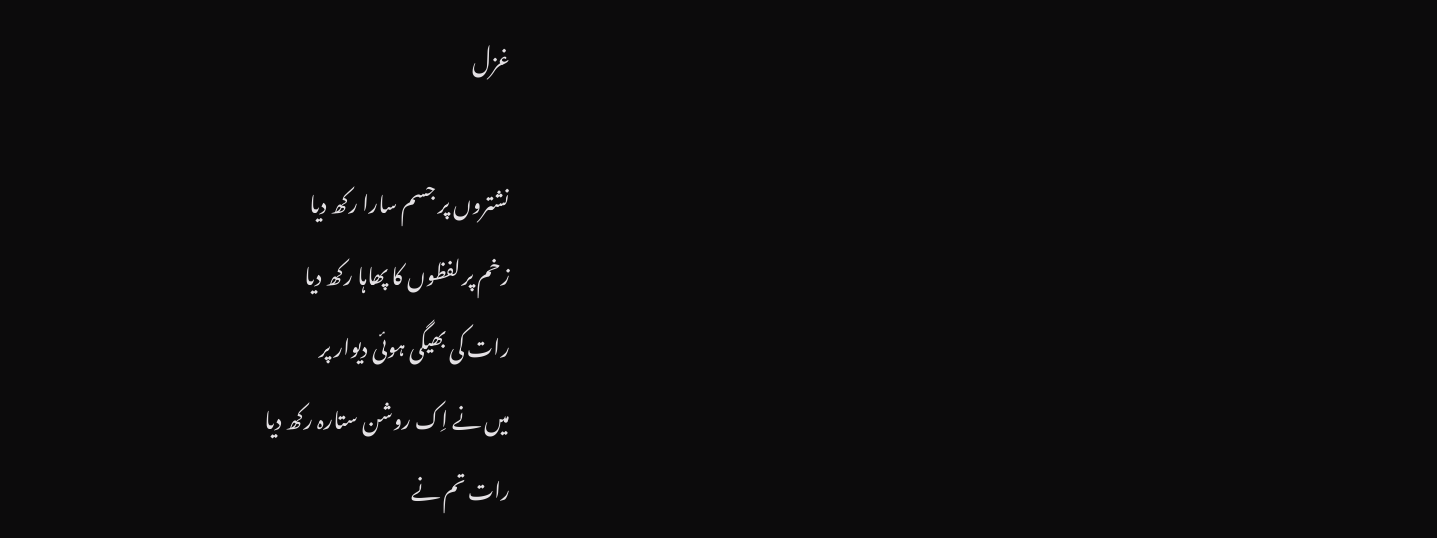غزل

نشتروں پر جسم سارا رکھ دیا
زخم پر لفظوں کا پھاہا رکھ دیا
رات کی بھیگی ہوئی دیوار پر
میں نے اِک روشن ستارہ رکھ دیا
رات تم نے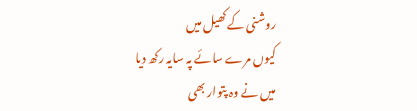روشنی کے کھیل میں
کیوں مرے سائے پہ سایہ رکھ دیا
میں نے وہ پتوار بھی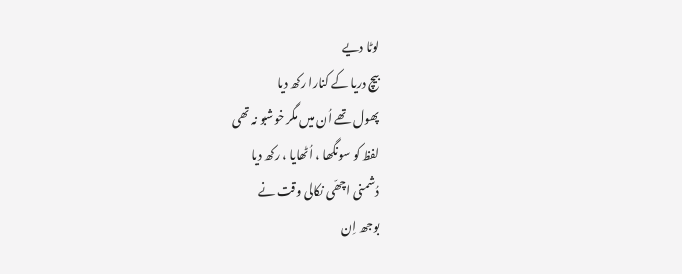لوٹا دیے
بیچ دریا کے کنارا رکھ دیا
پھول تھے اُن میں مگر خوشبو نہ تھی
لفظ کو سونگھا ، اُٹھایا ، رکھ دیا
دُشمنی اچھّی نکالی وقت نے
بوجھ اِن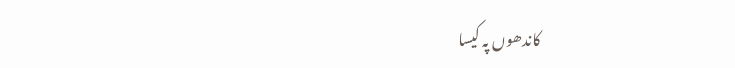کاندھوں پہ کیسا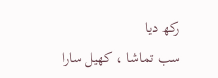رکھ دیا
سب تماشا ، کھیل سارا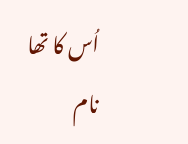اُس کا تھا
نام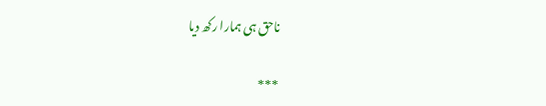ناحق ہی ہمارا رکھ دیا

***